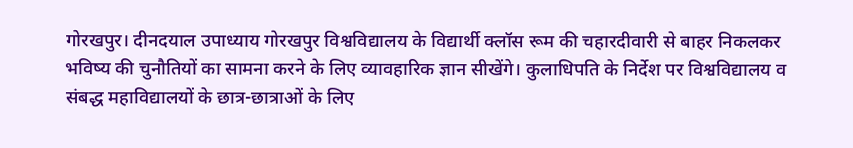गोरखपुर। दीनदयाल उपाध्याय गोरखपुर विश्वविद्यालय के विद्यार्थी क्लॉस रूम की चहारदीवारी से बाहर निकलकर भविष्य की चुनौतियों का सामना करने के लिए व्यावहारिक ज्ञान सीखेंगे। कुलाधिपति के निर्देश पर विश्वविद्यालय व संबद्ध महाविद्यालयों के छात्र-छात्राओं के लिए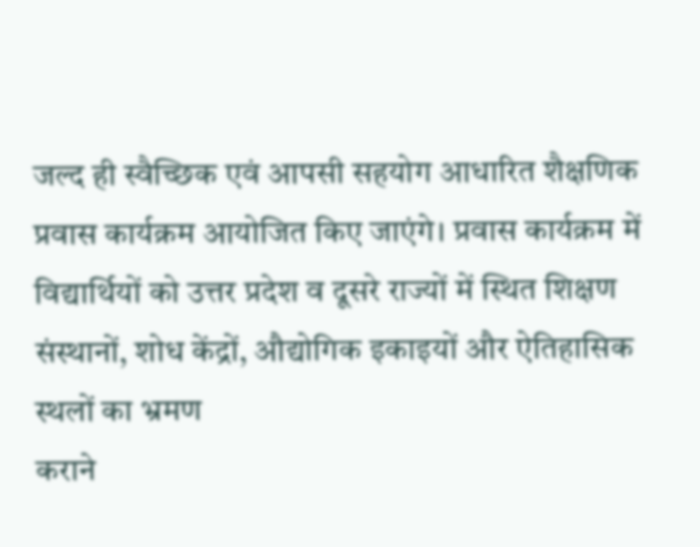जल्द ही स्वैच्छिक एवं आपसी सहयोग आधारित शैक्षणिक प्रवास कार्यक्रम आयोजित किए जाएंगे। प्रवास कार्यक्रम में विद्यार्थियों को उत्तर प्रदेश व दूसरे राज्यों में स्थित शिक्षण संस्थानों, शोध केंद्रों, औद्योगिक इकाइयों और ऐतिहासिक स्थलों का भ्रमण
कराने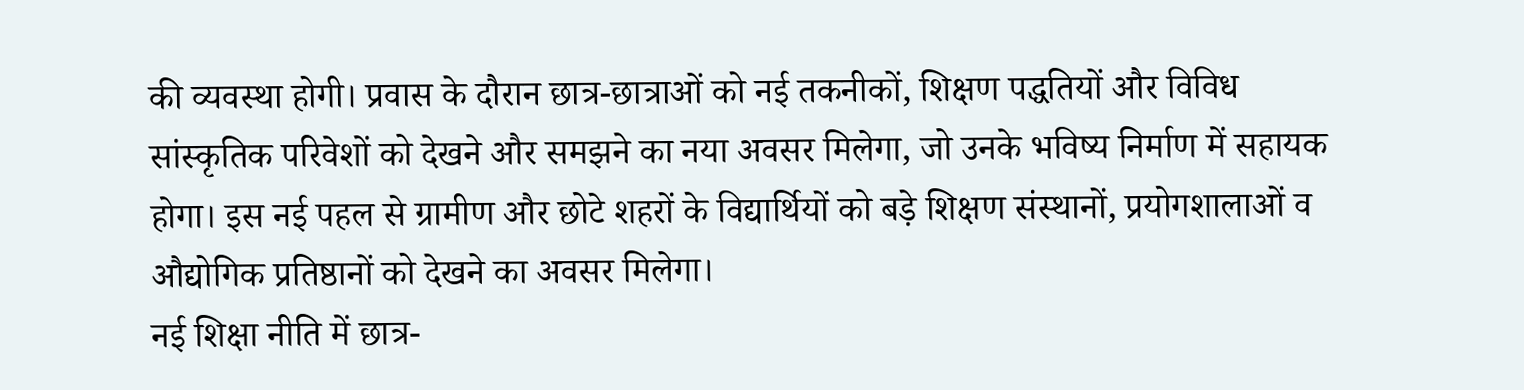की व्यवस्था होगी। प्रवास के दौरान छात्र-छात्राओं को नई तकनीकों, शिक्षण पद्धतियों और विविध सांस्कृतिक परिवेशों को देखने और समझने का नया अवसर मिलेगा, जो उनके भविष्य निर्माण में सहायक होगा। इस नई पहल से ग्रामीण और छोटे शहरों के विद्यार्थियों को बड़े शिक्षण संस्थानों, प्रयोगशालाओं व औद्योगिक प्रतिष्ठानों को देखने का अवसर मिलेगा।
नई शिक्षा नीति में छात्र-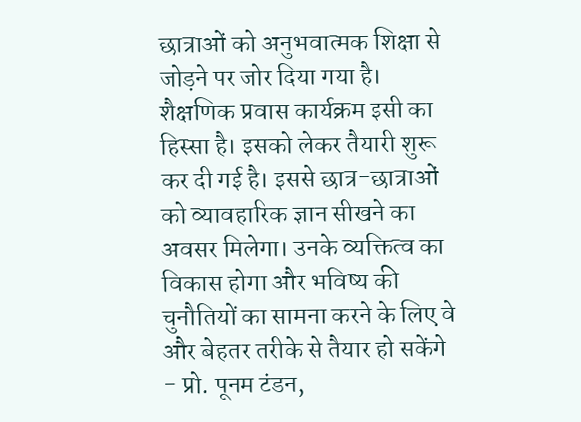छात्राओं को अनुभवात्मक शिक्षा से जोड़ने पर जोर दिया गया है। शैक्षणिक प्रवास कार्यक्रम इसी का हिस्सा है। इसको लेकर तैयारी शुरू कर दी गई है। इससे छात्र-छात्राओं को व्यावहारिक ज्ञान सीखने का अवसर मिलेगा। उनके व्यक्तित्व का विकास होगा और भविष्य की चुनौतियों का सामना करने के लिए वे और बेहतर तरीके से तैयार हो सकेंगे
- प्रो. पूनम टंडन,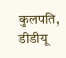कुलपति, डीडीयू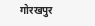गोरखपुर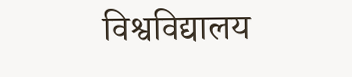विश्वविद्यालय